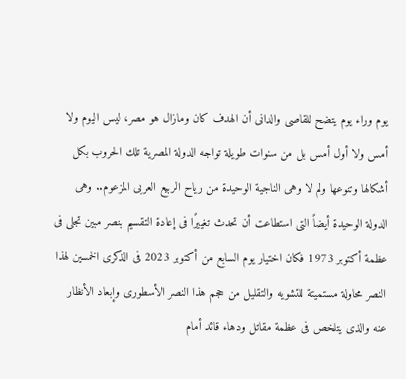يوم وراء يوم يتضح للقاصى والدانى أن الهدف كان ومازال هو مصر، ليس اليوم ولا أمس ولا أول أمس بل من سنوات طويلة تواجه الدولة المصرية تلك الحروب بكل أشكالها وتنوعها ولم لا وهى الناجية الوحيدة من رياح الربيع العربى المزعوم.. وهى الدولة الوحيدة أيضاً التى استطاعت أن تحدث تغييرًا فى إعادة التقسيم بنصر مبين تجلى فى عظمة أكتوبر 1973 فكان اختيار يوم السابع من أكتوبر 2023 فى الذكرى الخمسين لهذا النصر محاولة مستميتة للتشويه والتقليل من حجم هذا النصر الأسطورى وإبعاد الأنظار عنه والذى يتلخص فى عظمة مقاتل ودهاء قائد أمام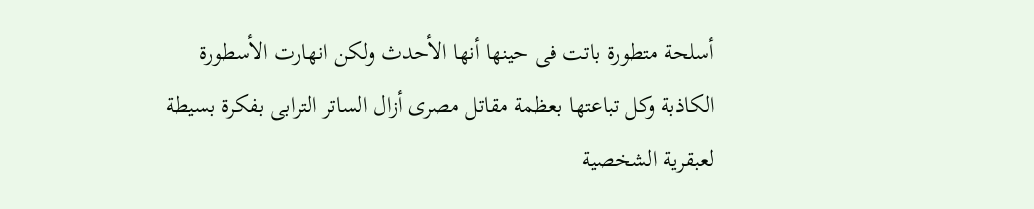أسلحة متطورة باتت فى حينها أنها الأحدث ولكن انهارت الأسطورة الكاذبة وكل تباعتها بعظمة مقاتل مصرى أزال الساتر الترابى بفكرة بسيطة لعبقرية الشخصية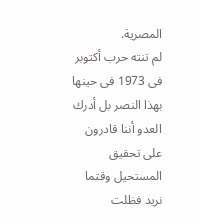المصرية.
لم تنته حرب أكتوبر فى 1973 فى حينها بهذا النصر بل أدرك العدو أننا قادرون على تحقيق المستحيل وقتما نريد فظلت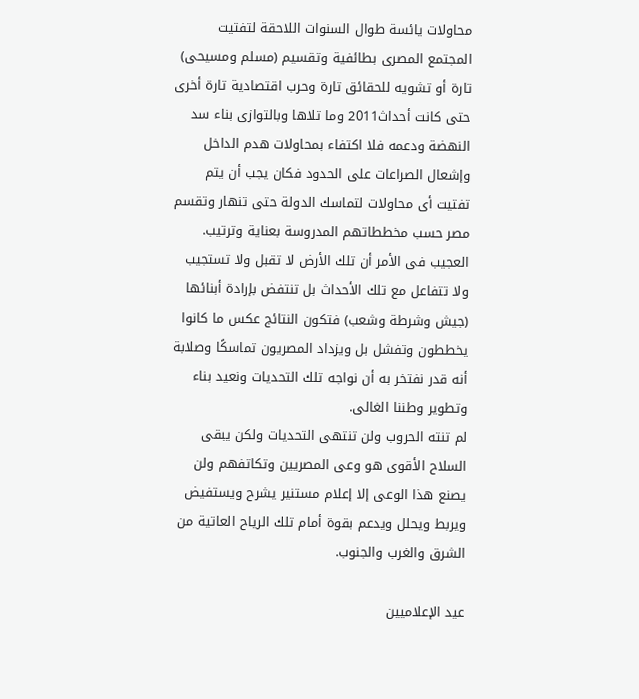محاولات يائسة طوال السنوات اللاحقة لتفتيت المجتمع المصرى بطائفية وتقسيم (مسلم ومسيحى) تارة أو تشويه للحقائق تارة وحرب اقتصادية تارة أخرى حتى كانت أحداث2011 وما تلاها وبالتوازى بناء سد النهضة ودعمه فلا اكتفاء بمحاولات هدم الداخل وإشعال الصراعات على الحدود فكان يجب أن يتم تفتيت أى محاولات لتماسك الدولة حتى تنهار وتقسم مصر حسب مخططاتهم المدروسة بعناية وترتيب.
العجيب فى الأمر أن تلك الأرض لا تقبل ولا تستجيب ولا تتفاعل مع تلك الأحداث بل تنتفض بإرادة أبنائها (جيش وشرطة وشعب) فتكون النتائج عكس ما كانوا يخططون وتفشل بل ويزداد المصريون تماسكًا وصلابة أنه قدر نفتخر به أن نواجه تلك التحديات ونعيد بناء وتطوير وطننا الغالى.
لم تنته الحروب ولن تنتهى التحديات ولكن يبقى السلاح الأقوى هو وعى المصريين وتكاتفهم ولن يصنع هذا الوعى إلا إعلام مستنير يشرح ويستفيض ويربط ويحلل ويدعم بقوة أمام تلك الرياح العاتية من الشرق والغرب والجنوب.

عيد الإعلاميين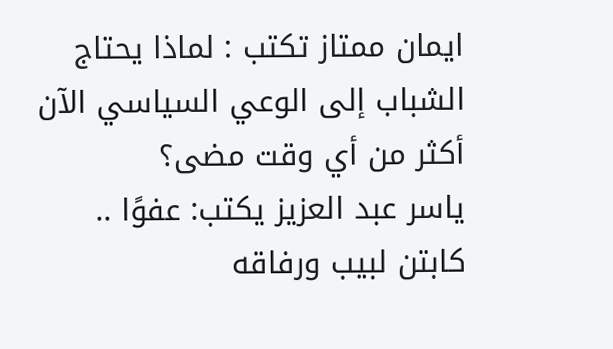ايمان ممتاز تكتب : لماذا يحتاج الشباب إلى الوعي السياسي الآن أكثر من أي وقت مضى؟
ياسر عبد العزيز يكتب: عفوًا .. كابتن لبيب ورفاقه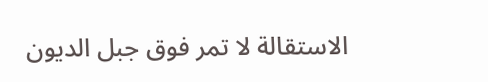الاستقالة لا تمر فوق جبل الديون